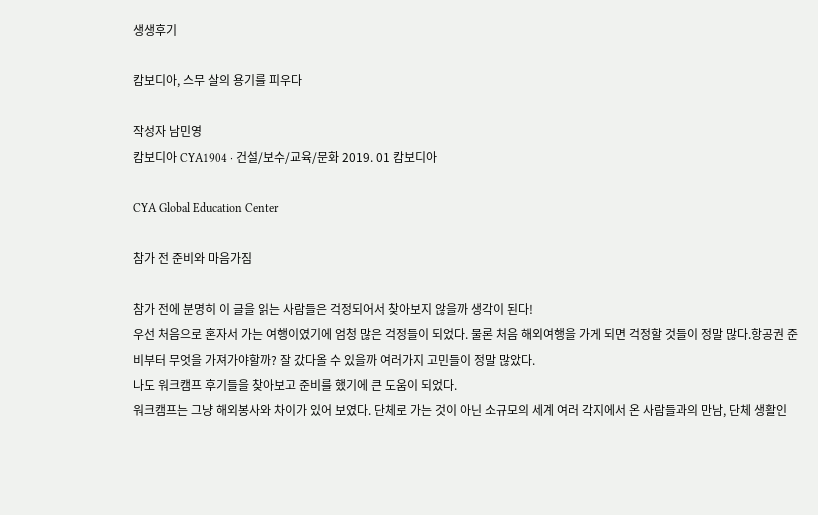생생후기

캄보디아, 스무 살의 용기를 피우다

작성자 남민영
캄보디아 CYA1904 · 건설/보수/교육/문화 2019. 01 캄보디아

CYA Global Education Center

참가 전 준비와 마음가짐

참가 전에 분명히 이 글을 읽는 사람들은 걱정되어서 찾아보지 않을까 생각이 된다!
우선 처음으로 혼자서 가는 여행이였기에 엄청 많은 걱정들이 되었다. 물론 처음 해외여행을 가게 되면 걱정할 것들이 정말 많다.항공권 준비부터 무엇을 가져가야할까? 잘 갔다올 수 있을까 여러가지 고민들이 정말 많았다.
나도 워크캠프 후기들을 찾아보고 준비를 했기에 큰 도움이 되었다.
워크캠프는 그냥 해외봉사와 차이가 있어 보였다. 단체로 가는 것이 아닌 소규모의 세계 여러 각지에서 온 사람들과의 만남, 단체 생활인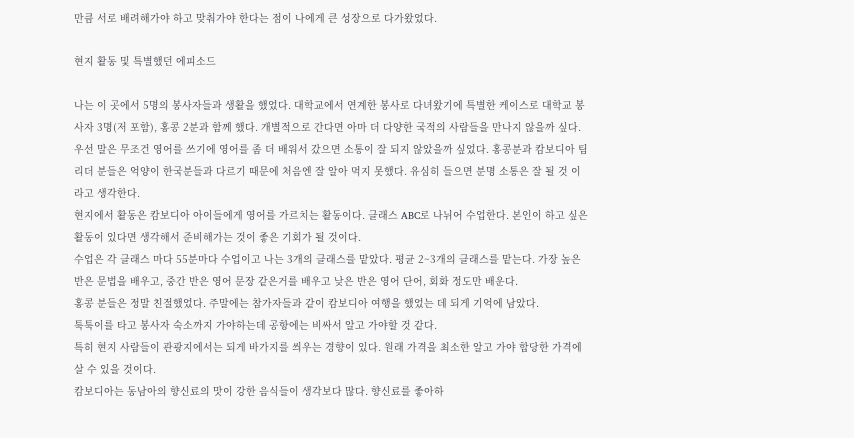만큼 서로 배려해가야 하고 맞춰가야 한다는 점이 나에게 큰 성장으로 다가왔었다.

현지 활동 및 특별했던 에피소드

나는 이 곳에서 5명의 봉사자들과 생활을 했었다. 대학교에서 연계한 봉사로 다녀왔기에 특별한 케이스로 대학교 봉사자 3명(저 포함), 홍콩 2분과 함께 했다. 개별적으로 간다면 아마 더 다양한 국적의 사람들을 만나지 않을까 싶다.
우선 말은 무조건 영어를 쓰기에 영어를 좀 더 배워서 갔으면 소통이 잘 되지 않았을까 싶었다. 홍콩분과 캄보디아 팀 리더 분들은 억양이 한국분들과 다르기 때문에 처음엔 잘 알아 먹지 못했다. 유심히 들으면 분명 소통은 잘 될 것 이라고 생각한다.
현지에서 활동은 캄보디아 아이들에게 영어를 가르치는 활동이다. 클래스 ABC로 나뉘어 수업한다. 본인이 하고 싶은 활동이 있다면 생각해서 준비해가는 것이 좋은 기회가 될 것이다.
수업은 각 클래스 마다 55분마다 수업이고 나는 3개의 클래스를 맡았다. 평균 2~3개의 클래스를 맡는다. 가장 높은 반은 문법을 배우고, 중간 반은 영어 문장 같은거를 배우고 낮은 반은 영어 단어, 회화 정도만 배운다.
홍콩 분들은 정말 친절했었다. 주말에는 참가자들과 같이 캄보디아 여행을 했었는 데 되게 기억에 남았다.
툭툭이를 타고 봉사자 숙소까지 가야하는데 공항에는 비싸서 알고 가야할 것 같다.
특히 현지 사람들이 관광지에서는 되게 바가지를 씌우는 경향이 있다. 원래 가격을 최소한 알고 가야 합당한 가격에 살 수 있을 것이다.
캄보디아는 동남아의 향신료의 맛이 강한 음식들이 생각보다 많다. 향신료를 좋아하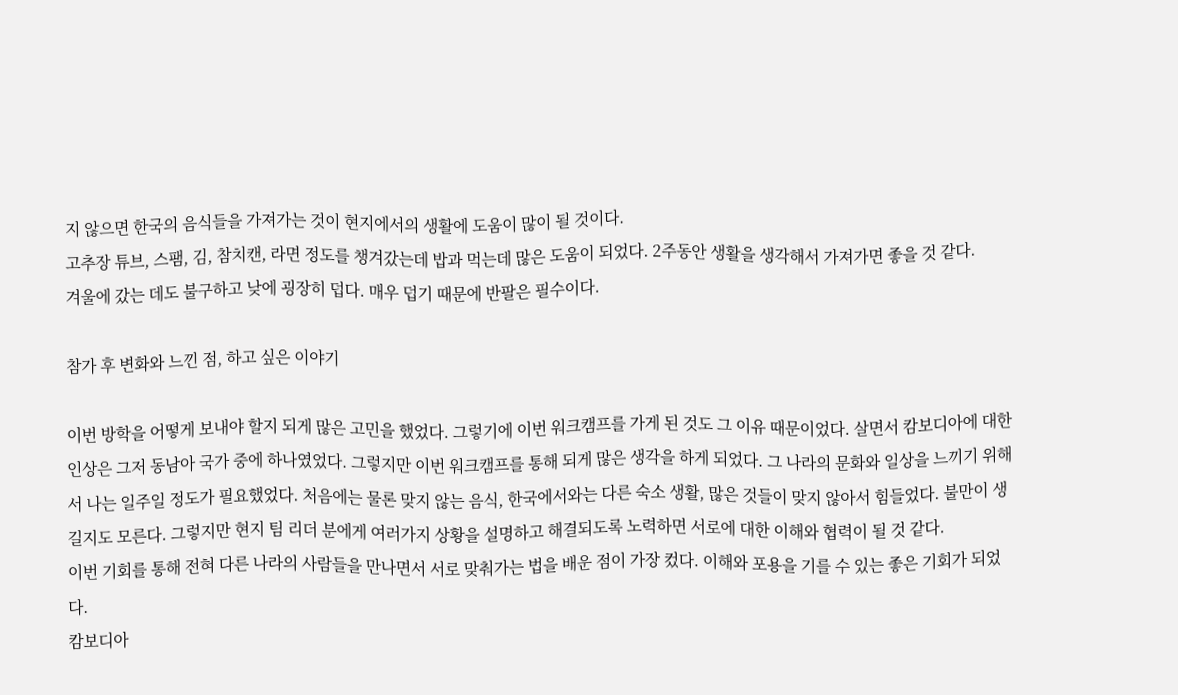지 않으면 한국의 음식들을 가져가는 것이 현지에서의 생활에 도움이 많이 될 것이다.
고추장 튜브, 스팸, 김, 참치캔, 라면 정도를 챙겨갔는데 밥과 먹는데 많은 도움이 되었다. 2주동안 생활을 생각해서 가져가면 좋을 것 같다.
겨울에 갔는 데도 불구하고 낮에 굉장히 덥다. 매우 덥기 때문에 반팔은 필수이다.

참가 후 변화와 느낀 점, 하고 싶은 이야기

이번 방학을 어떻게 보내야 할지 되게 많은 고민을 했었다. 그렇기에 이번 워크캠프를 가게 된 것도 그 이유 때문이었다. 살면서 캄보디아에 대한 인상은 그저 동남아 국가 중에 하나였었다. 그렇지만 이번 워크캠프를 통해 되게 많은 생각을 하게 되었다. 그 나라의 문화와 일상을 느끼기 위해서 나는 일주일 정도가 필요했었다. 처음에는 물론 맞지 않는 음식, 한국에서와는 다른 숙소 생활, 많은 것들이 맞지 않아서 힘들었다. 불만이 생길지도 모른다. 그렇지만 현지 팀 리더 분에게 여러가지 상황을 설명하고 해결되도록 노력하면 서로에 대한 이해와 협력이 될 것 같다.
이번 기회를 통해 전혀 다른 나라의 사람들을 만나면서 서로 맞춰가는 법을 배운 점이 가장 컸다. 이해와 포용을 기를 수 있는 좋은 기회가 되었다.
캄보디아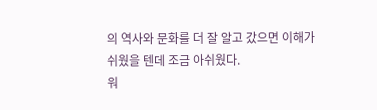의 역사와 문화를 더 잘 알고 갔으면 이해가 쉬웠을 텐데 조금 아쉬웠다.
워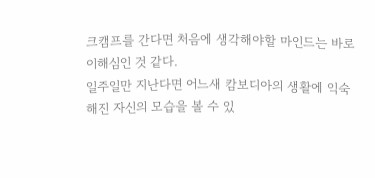크캠프를 간다면 처음에 생각해야할 마인드는 바로 이해심인 것 같다.
일주일만 지난다면 어느새 캄보디아의 생활에 익숙해진 자신의 모습을 볼 수 있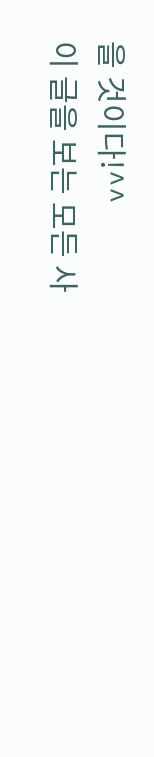을 것이다!^^
이 글을 보는 모든 사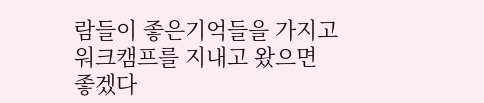람들이 좋은기억들을 가지고 워크캠프를 지내고 왔으면 좋겠다